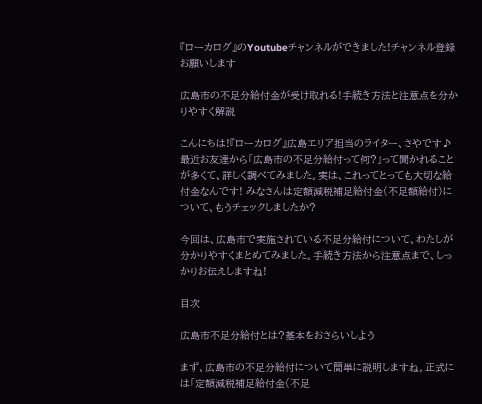『ローカログ』のYoutubeチャンネルができました!チャンネル登録お願いします

広島市の不足分給付金が受け取れる!手続き方法と注意点を分かりやすく解説

こんにちは!『ローカログ』広島エリア担当のライター、さやです♪ 最近お友達から「広島市の不足分給付って何?」って聞かれることが多くて、詳しく調べてみました。実は、これってとっても大切な給付金なんです! みなさんは定額減税補足給付金(不足額給付)について、もうチェックしましたか?

今回は、広島市で実施されている不足分給付について、わたしが分かりやすくまとめてみました。手続き方法から注意点まで、しっかりお伝えしますね!

目次

広島市不足分給付とは?基本をおさらいしよう

まず、広島市の不足分給付について簡単に説明しますね。正式には「定額減税補足給付金(不足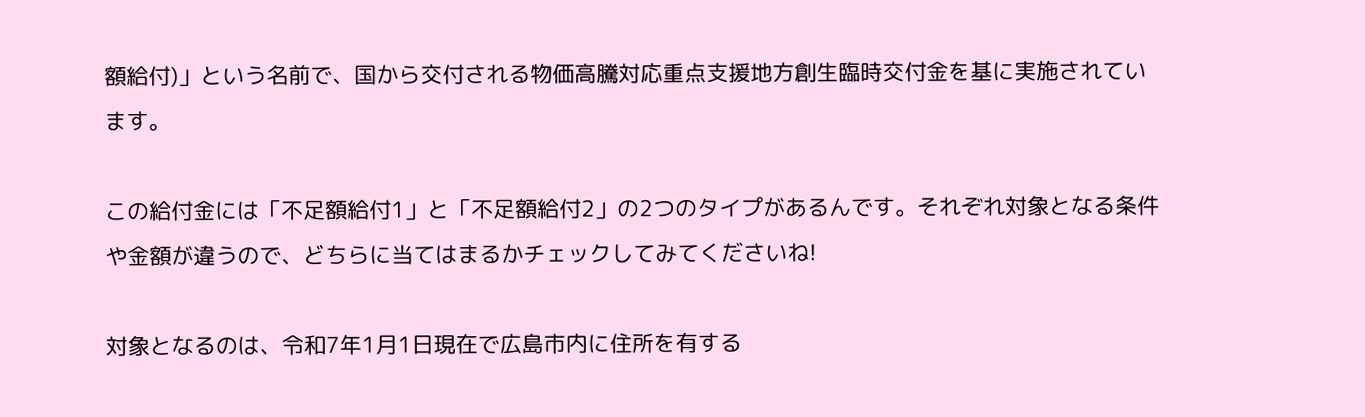額給付)」という名前で、国から交付される物価高騰対応重点支援地方創生臨時交付金を基に実施されています。

この給付金には「不足額給付1」と「不足額給付2」の2つのタイプがあるんです。それぞれ対象となる条件や金額が違うので、どちらに当てはまるかチェックしてみてくださいね!

対象となるのは、令和7年1月1日現在で広島市内に住所を有する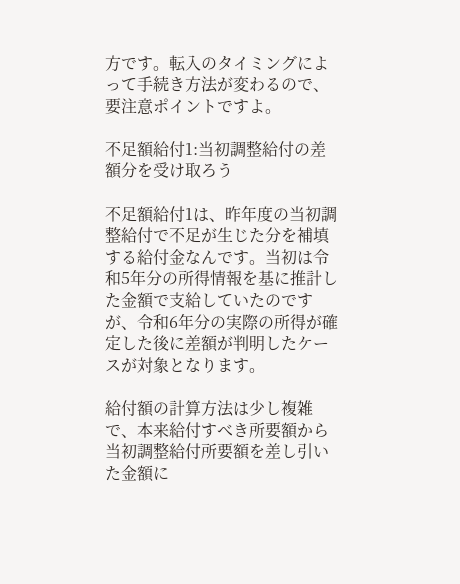方です。転入のタイミングによって手続き方法が変わるので、要注意ポイントですよ。

不足額給付1:当初調整給付の差額分を受け取ろう

不足額給付1は、昨年度の当初調整給付で不足が生じた分を補填する給付金なんです。当初は令和5年分の所得情報を基に推計した金額で支給していたのですが、令和6年分の実際の所得が確定した後に差額が判明したケースが対象となります。

給付額の計算方法は少し複雑で、本来給付すべき所要額から当初調整給付所要額を差し引いた金額に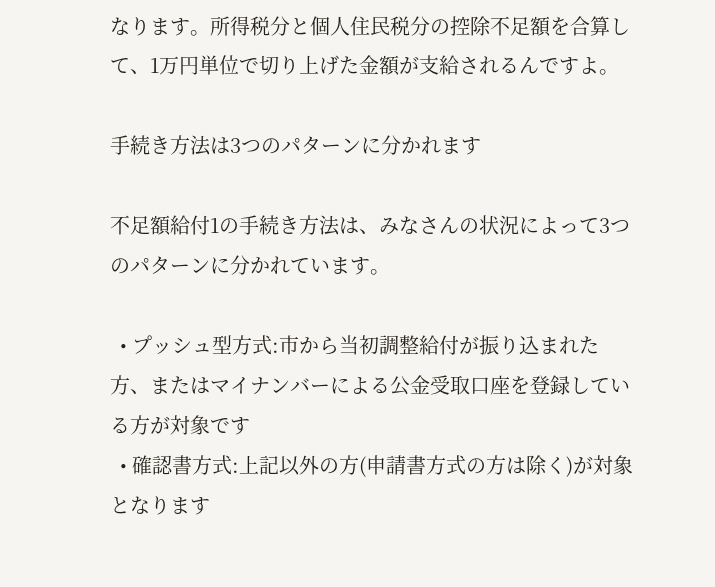なります。所得税分と個人住民税分の控除不足額を合算して、1万円単位で切り上げた金額が支給されるんですよ。

手続き方法は3つのパターンに分かれます

不足額給付1の手続き方法は、みなさんの状況によって3つのパターンに分かれています。

  • プッシュ型方式:市から当初調整給付が振り込まれた方、またはマイナンバーによる公金受取口座を登録している方が対象です
  • 確認書方式:上記以外の方(申請書方式の方は除く)が対象となります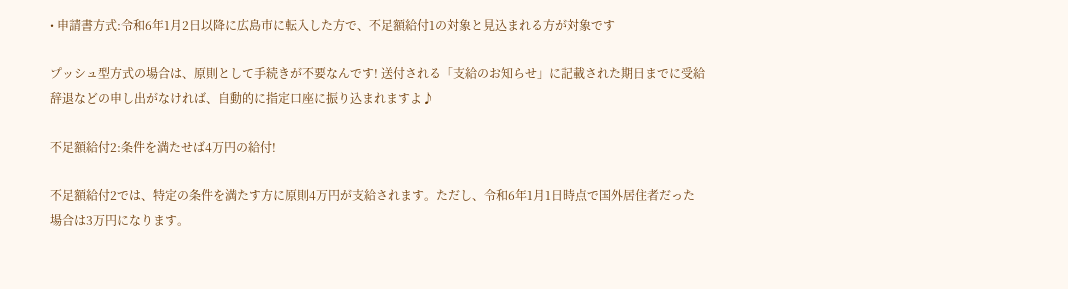• 申請書方式:令和6年1月2日以降に広島市に転入した方で、不足額給付1の対象と見込まれる方が対象です

プッシュ型方式の場合は、原則として手続きが不要なんです! 送付される「支給のお知らせ」に記載された期日までに受給辞退などの申し出がなければ、自動的に指定口座に振り込まれますよ♪

不足額給付2:条件を満たせば4万円の給付!

不足額給付2では、特定の条件を満たす方に原則4万円が支給されます。ただし、令和6年1月1日時点で国外居住者だった場合は3万円になります。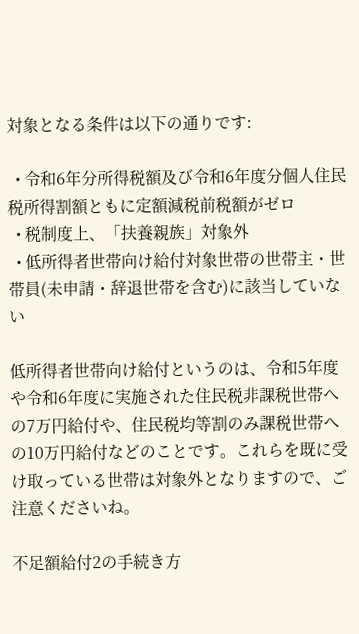対象となる条件は以下の通りです:

  • 令和6年分所得税額及び令和6年度分個人住民税所得割額ともに定額減税前税額がゼロ
  • 税制度上、「扶養親族」対象外
  • 低所得者世帯向け給付対象世帯の世帯主・世帯員(未申請・辞退世帯を含む)に該当していない

低所得者世帯向け給付というのは、令和5年度や令和6年度に実施された住民税非課税世帯への7万円給付や、住民税均等割のみ課税世帯への10万円給付などのことです。これらを既に受け取っている世帯は対象外となりますので、ご注意くださいね。

不足額給付2の手続き方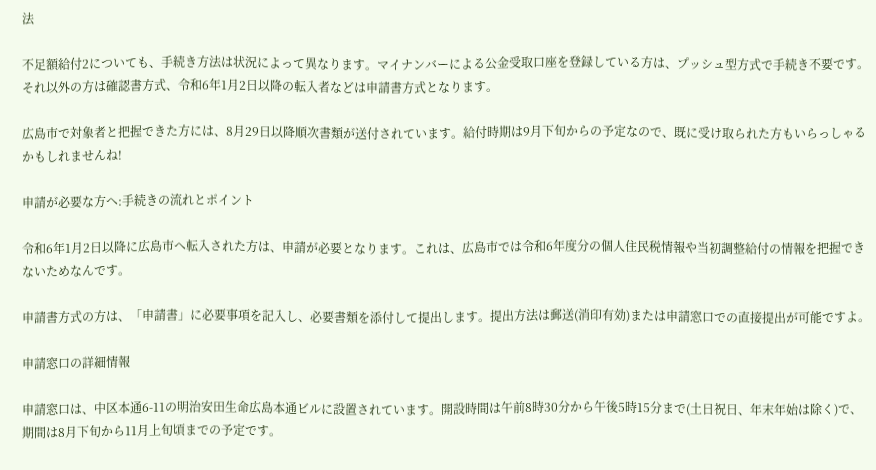法

不足額給付2についても、手続き方法は状況によって異なります。マイナンバーによる公金受取口座を登録している方は、プッシュ型方式で手続き不要です。それ以外の方は確認書方式、令和6年1月2日以降の転入者などは申請書方式となります。

広島市で対象者と把握できた方には、8月29日以降順次書類が送付されています。給付時期は9月下旬からの予定なので、既に受け取られた方もいらっしゃるかもしれませんね!

申請が必要な方へ:手続きの流れとポイント

令和6年1月2日以降に広島市へ転入された方は、申請が必要となります。これは、広島市では令和6年度分の個人住民税情報や当初調整給付の情報を把握できないためなんです。

申請書方式の方は、「申請書」に必要事項を記入し、必要書類を添付して提出します。提出方法は郵送(消印有効)または申請窓口での直接提出が可能ですよ。

申請窓口の詳細情報

申請窓口は、中区本通6-11の明治安田生命広島本通ビルに設置されています。開設時間は午前8時30分から午後5時15分まで(土日祝日、年末年始は除く)で、期間は8月下旬から11月上旬頃までの予定です。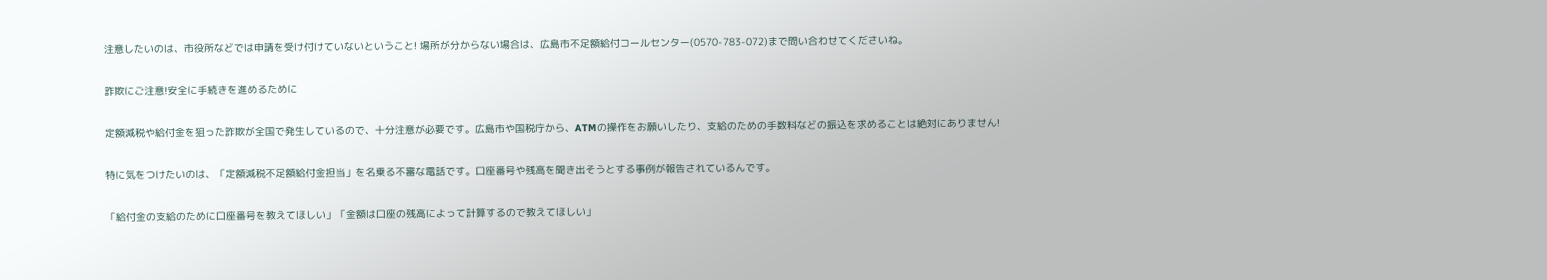注意したいのは、市役所などでは申請を受け付けていないということ! 場所が分からない場合は、広島市不足額給付コールセンター(0570-783-072)まで問い合わせてくださいね。

詐欺にご注意!安全に手続きを進めるために

定額減税や給付金を狙った詐欺が全国で発生しているので、十分注意が必要です。広島市や国税庁から、ATMの操作をお願いしたり、支給のための手数料などの振込を求めることは絶対にありません!

特に気をつけたいのは、「定額減税不足額給付金担当」を名乗る不審な電話です。口座番号や残高を聞き出そうとする事例が報告されているんです。

「給付金の支給のために口座番号を教えてほしい」「金額は口座の残高によって計算するので教えてほしい」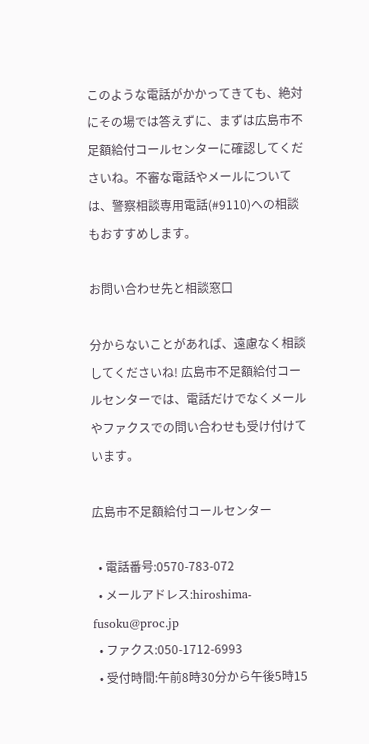このような電話がかかってきても、絶対にその場では答えずに、まずは広島市不足額給付コールセンターに確認してくださいね。不審な電話やメールについては、警察相談専用電話(#9110)への相談もおすすめします。

お問い合わせ先と相談窓口

分からないことがあれば、遠慮なく相談してくださいね! 広島市不足額給付コールセンターでは、電話だけでなくメールやファクスでの問い合わせも受け付けています。

広島市不足額給付コールセンター

  • 電話番号:0570-783-072
  • メールアドレス:hiroshima-fusoku@proc.jp
  • ファクス:050-1712-6993
  • 受付時間:午前8時30分から午後5時15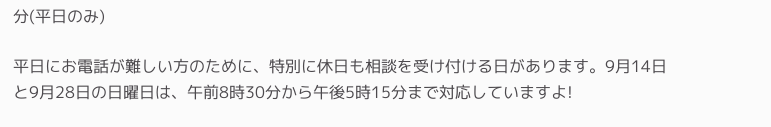分(平日のみ)

平日にお電話が難しい方のために、特別に休日も相談を受け付ける日があります。9月14日と9月28日の日曜日は、午前8時30分から午後5時15分まで対応していますよ!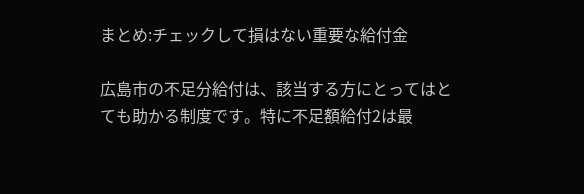まとめ:チェックして損はない重要な給付金

広島市の不足分給付は、該当する方にとってはとても助かる制度です。特に不足額給付2は最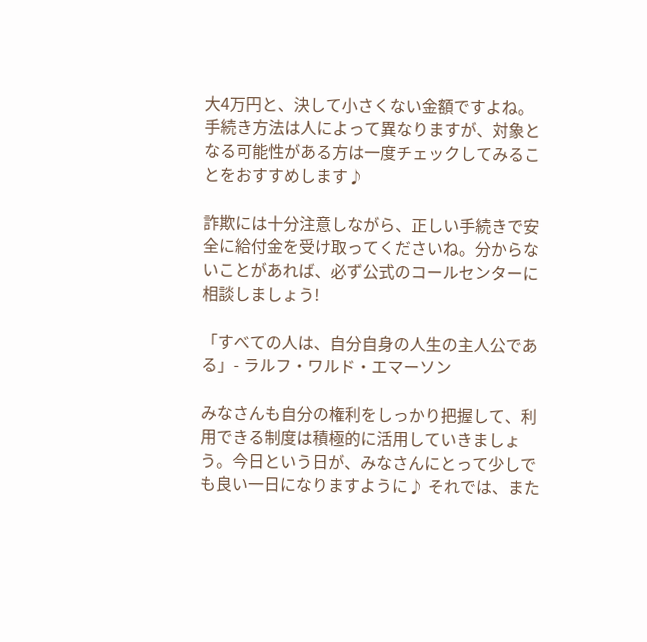大4万円と、決して小さくない金額ですよね。手続き方法は人によって異なりますが、対象となる可能性がある方は一度チェックしてみることをおすすめします♪

詐欺には十分注意しながら、正しい手続きで安全に給付金を受け取ってくださいね。分からないことがあれば、必ず公式のコールセンターに相談しましょう!

「すべての人は、自分自身の人生の主人公である」- ラルフ・ワルド・エマーソン

みなさんも自分の権利をしっかり把握して、利用できる制度は積極的に活用していきましょう。今日という日が、みなさんにとって少しでも良い一日になりますように♪ それでは、また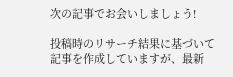次の記事でお会いしましょう!

投稿時のリサーチ結果に基づいて記事を作成していますが、最新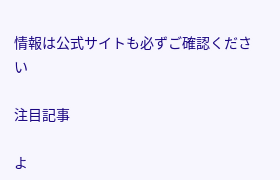情報は公式サイトも必ずご確認ください

注目記事

よ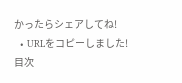かったらシェアしてね!
  • URLをコピーしました!
目次